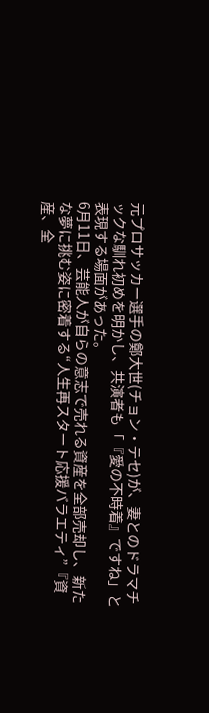元プロサッカー選手の鄭大世(チョン・テセ)が、妻とのドラマチックな馴れ初めを明かし、共演者も「『愛の不時着』ですね」と表現する場面があった。
6月11日、芸能人が自らの意志で売れる資産を全部売却し、新たな夢に挑む姿に密着する“人生再スタート応援バラエティ”『資産、全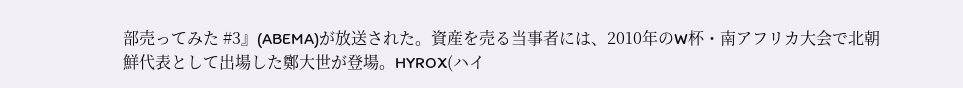部売ってみた #3』(ABEMA)が放送された。資産を売る当事者には、2010年のW杯・南アフリカ大会で北朝鮮代表として出場した鄭大世が登場。HYROX(ハイ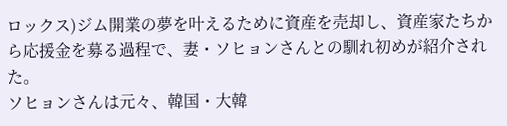ロックス)ジム開業の夢を叶えるために資産を売却し、資産家たちから応援金を募る過程で、妻・ソヒョンさんとの馴れ初めが紹介された。
ソヒョンさんは元々、韓国・大韓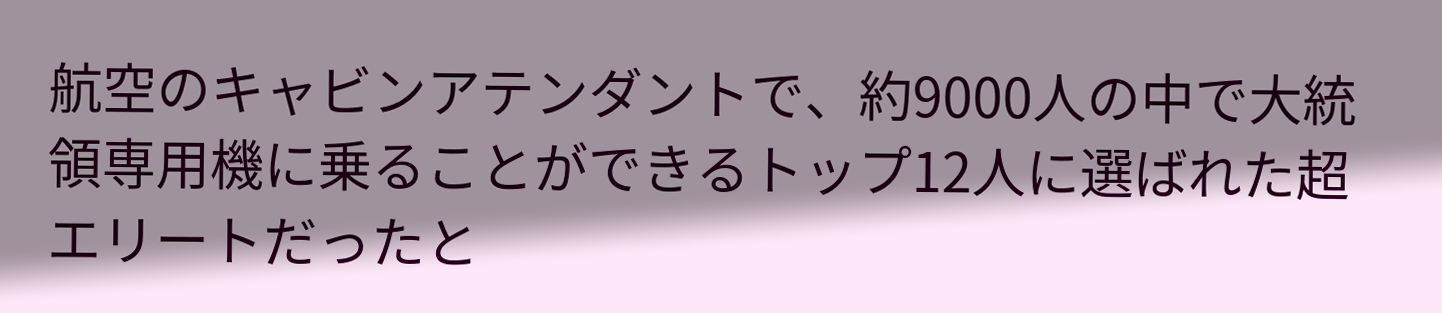航空のキャビンアテンダントで、約9000人の中で大統領専用機に乗ることができるトップ12人に選ばれた超エリートだったと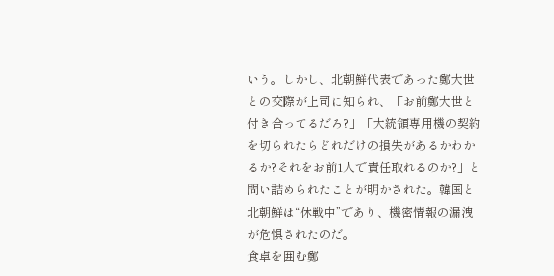いう。しかし、北朝鮮代表であった鄭大世との交際が上司に知られ、「お前鄭大世と付き合ってるだろ?」「大統領専用機の契約を切られたらどれだけの損失があるかわかるか?それをお前1人で責任取れるのか?」と問い詰められたことが明かされた。韓国と北朝鮮は“休戦中”であり、機密情報の漏洩が危惧されたのだ。
食卓を囲む鄭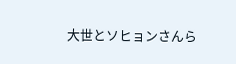大世とソヒョンさんら